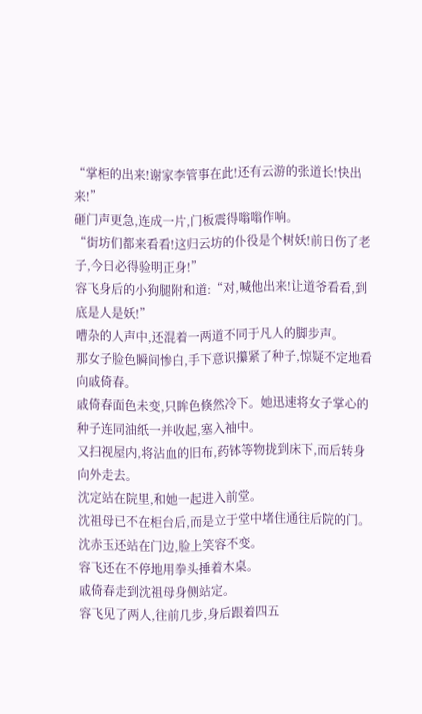“掌柜的出来!谢家李管事在此!还有云游的张道长!快出来!”
砸门声更急,连成一片,门板震得嗡嗡作响。
“街坊们都来看看!这归云坊的仆役是个树妖!前日伤了老子,今日必得验明正身!”
容飞身后的小狗腿附和道:“对,喊他出来!让道爷看看,到底是人是妖!”
嘈杂的人声中,还混着一两道不同于凡人的脚步声。
那女子脸色瞬间惨白,手下意识攥紧了种子,惊疑不定地看向戚倚春。
戚倚春面色未变,只眸色倏然冷下。她迅速将女子掌心的种子连同油纸一并收起,塞入袖中。
又扫视屋内,将沾血的旧布,药钵等物拢到床下,而后转身向外走去。
沈定站在院里,和她一起进入前堂。
沈祖母已不在柜台后,而是立于堂中堵住通往后院的门。沈赤玉还站在门边,脸上笑容不变。
容飞还在不停地用拳头捶着木桌。
戚倚春走到沈祖母身侧站定。
容飞见了两人,往前几步,身后跟着四五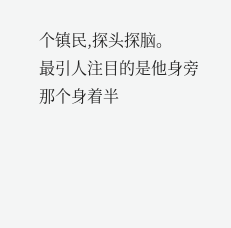个镇民,探头探脑。
最引人注目的是他身旁那个身着半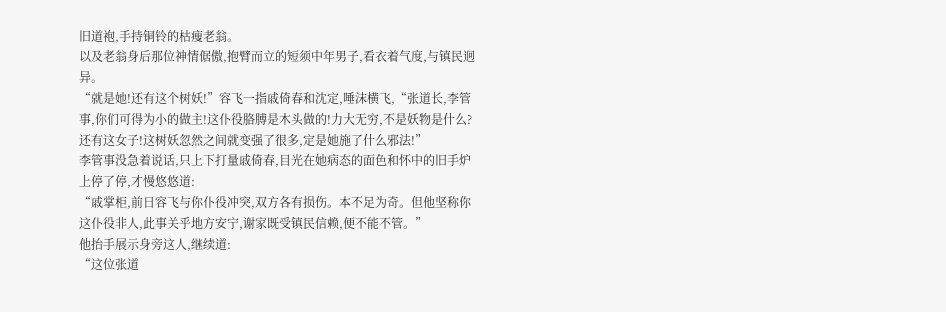旧道袍,手持铜铃的枯瘦老翁。
以及老翁身后那位神情倨傲,抱臂而立的短须中年男子,看衣着气度,与镇民迥异。
“就是她!还有这个树妖!”容飞一指戚倚春和沈定,唾沫横飞,“张道长,李管事,你们可得为小的做主!这仆役胳膊是木头做的!力大无穷,不是妖物是什么?还有这女子!这树妖忽然之间就变强了很多,定是她施了什么邪法!”
李管事没急着说话,只上下打量戚倚春,目光在她病态的面色和怀中的旧手炉上停了停,才慢悠悠道:
“戚掌柜,前日容飞与你仆役冲突,双方各有损伤。本不足为奇。但他坚称你这仆役非人,此事关乎地方安宁,谢家既受镇民信赖,便不能不管。”
他抬手展示身旁这人,继续道:
“这位张道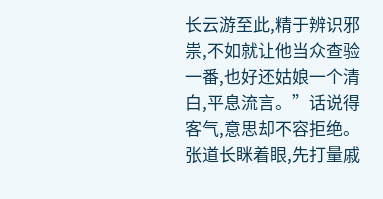长云游至此,精于辨识邪祟,不如就让他当众查验一番,也好还姑娘一个清白,平息流言。”话说得客气,意思却不容拒绝。
张道长眯着眼,先打量戚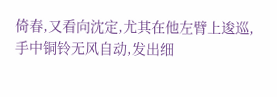倚春,又看向沈定,尤其在他左臂上逡巡,手中铜铃无风自动,发出细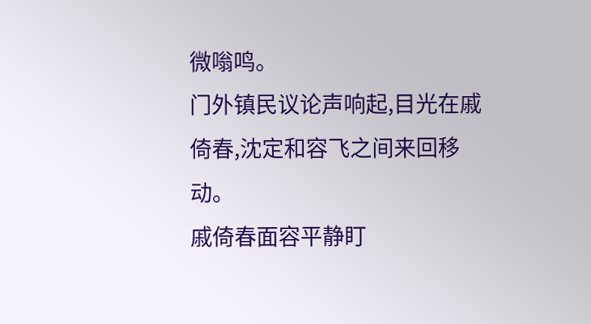微嗡鸣。
门外镇民议论声响起,目光在戚倚春,沈定和容飞之间来回移动。
戚倚春面容平静盯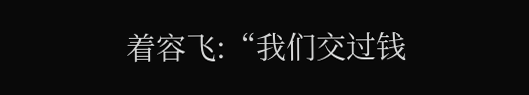着容飞:“我们交过钱